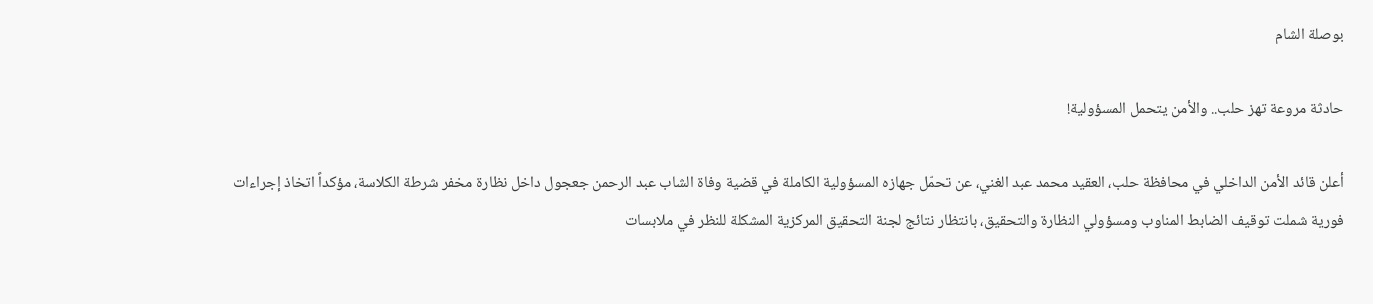بوصلة الشام

حادثة مروعة تهز حلب.. والأمن يتحمل المسؤولية!

أعلن قائد الأمن الداخلي في محافظة حلب، العقيد محمد عبد الغني، عن تحمّل جهازه المسؤولية الكاملة في قضية وفاة الشاب عبد الرحمن جعجول داخل نظارة مخفر شرطة الكلاسة، مؤكداً اتخاذ إجراءات فورية شملت توقيف الضابط المناوب ومسؤولي النظارة والتحقيق، بانتظار نتائج لجنة التحقيق المركزية المشكلة للنظر في ملابسات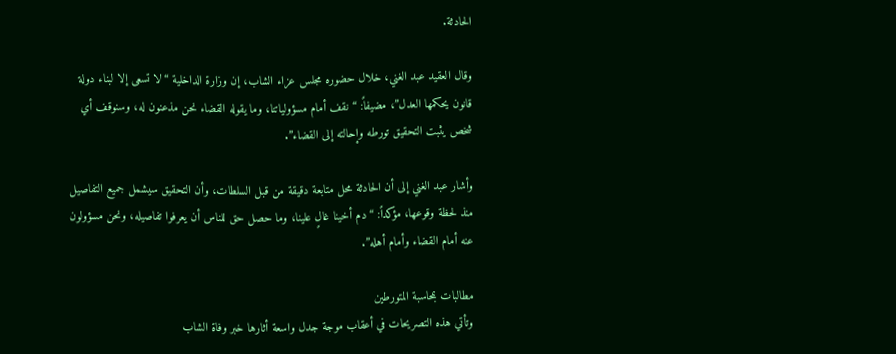الحادثة.

وقال العقيد عبد الغني، خلال حضوره مجلس عزاء الشاب، إن وزارة الداخلية “لا تسعى إلا لبناء دولة قانون يحكمها العدل”، مضيفاً: “نقف أمام مسؤولياتنا، وما يقوله القضاء نحن مذعنون له، وسنوقف أي شخص يثبت التحقيق تورطه وإحالته إلى القضاء”.

وأشار عبد الغني إلى أن الحادثة محل متابعة دقيقة من قبل السلطات، وأن التحقيق سيشمل جميع التفاصيل منذ لحظة وقوعها، مؤكداً: “دم أخينا غالٍ علينا، وما حصل حق للناس أن يعرفوا تفاصيله، ونحن مسؤولون عنه أمام القضاء وأمام أهله”.

مطالبات بمحاسبة المتورطين
وتأتي هذه التصريحات في أعقاب موجة جدل واسعة أثارها خبر وفاة الشاب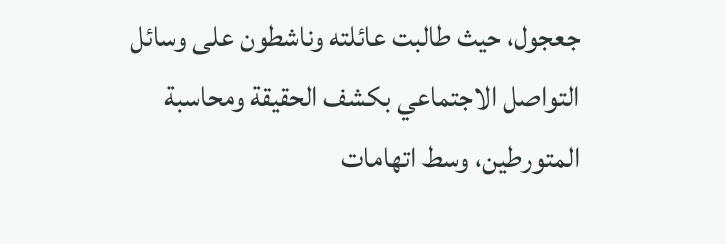جعجول، حيث طالبت عائلته وناشطون على وسائل التواصل الاجتماعي بكشف الحقيقة ومحاسبة المتورطين، وسط اتهامات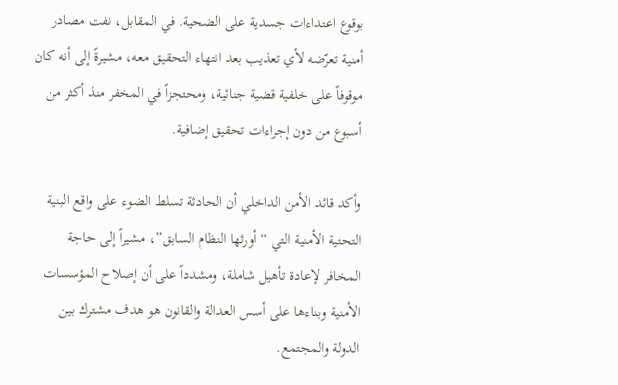بوقوع اعتداءات جسدية على الضحية. في المقابل، نفت مصادر أمنية تعرّضه لأي تعذيب بعد انتهاء التحقيق معه، مشيرةً إلى أنه كان موقوفاً على خلفية قضية جنائية، ومحتجزاً في المخفر منذ أكثر من أسبوع من دون إجراءات تحقيق إضافية.

وأكد قائد الأمن الداخلي أن الحادثة تسلط الضوء على واقع البنية التحتية الأمنية التي “أورثها النظام السابق”، مشيراً إلى حاجة المخافر لإعادة تأهيل شاملة، ومشدداً على أن إصلاح المؤسسات الأمنية وبناءها على أسس العدالة والقانون هو هدف مشترك بين الدولة والمجتمع.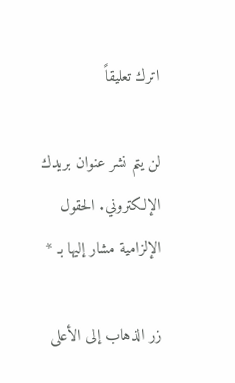اترك تعليقاً

لن يتم نشر عنوان بريدك الإلكتروني. الحقول الإلزامية مشار إليها بـ *

زر الذهاب إلى الأعلى